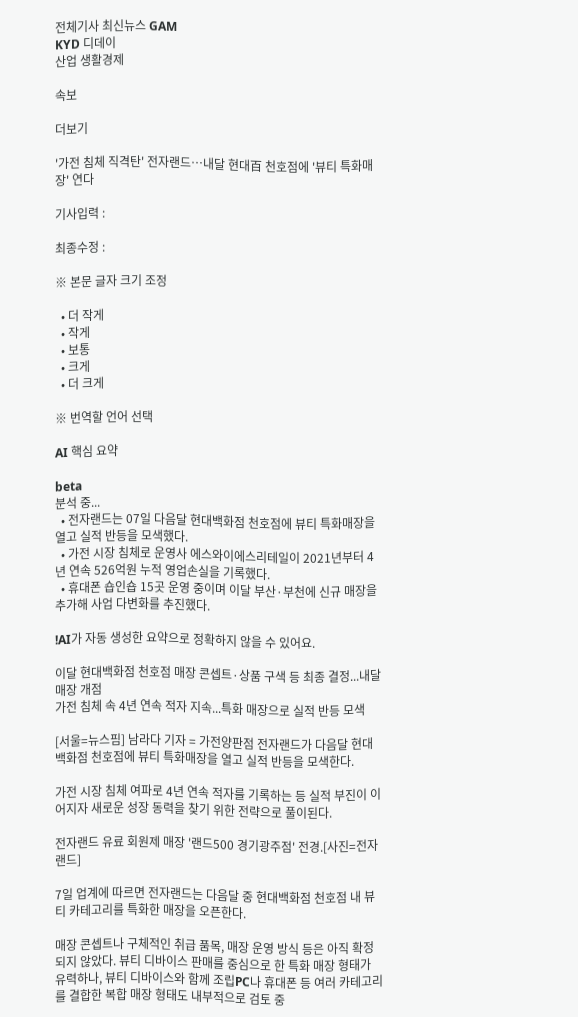전체기사 최신뉴스 GAM
KYD 디데이
산업 생활경제

속보

더보기

'가전 침체 직격탄' 전자랜드…내달 현대百 천호점에 '뷰티 특화매장' 연다

기사입력 :

최종수정 :

※ 본문 글자 크기 조정

  • 더 작게
  • 작게
  • 보통
  • 크게
  • 더 크게

※ 번역할 언어 선택

AI 핵심 요약

beta
분석 중...
  • 전자랜드는 07일 다음달 현대백화점 천호점에 뷰티 특화매장을 열고 실적 반등을 모색했다.
  • 가전 시장 침체로 운영사 에스와이에스리테일이 2021년부터 4년 연속 526억원 누적 영업손실을 기록했다.
  • 휴대폰 숍인숍 15곳 운영 중이며 이달 부산·부천에 신규 매장을 추가해 사업 다변화를 추진했다.

!AI가 자동 생성한 요약으로 정확하지 않을 수 있어요.

이달 현대백화점 천호점 매장 콘셉트·상품 구색 등 최종 결정...내달 매장 개점
가전 침체 속 4년 연속 적자 지속...특화 매장으로 실적 반등 모색

[서울=뉴스핌] 남라다 기자 = 가전양판점 전자랜드가 다음달 현대백화점 천호점에 뷰티 특화매장을 열고 실적 반등을 모색한다.

가전 시장 침체 여파로 4년 연속 적자를 기록하는 등 실적 부진이 이어지자 새로운 성장 동력을 찾기 위한 전략으로 풀이된다.

전자랜드 유료 회원제 매장 '랜드500 경기광주점' 전경.[사진=전자랜드]

7일 업계에 따르면 전자랜드는 다음달 중 현대백화점 천호점 내 뷰티 카테고리를 특화한 매장을 오픈한다.

매장 콘셉트나 구체적인 취급 품목, 매장 운영 방식 등은 아직 확정되지 않았다. 뷰티 디바이스 판매를 중심으로 한 특화 매장 형태가 유력하나, 뷰티 디바이스와 함께 조립PC나 휴대폰 등 여러 카테고리를 결합한 복합 매장 형태도 내부적으로 검토 중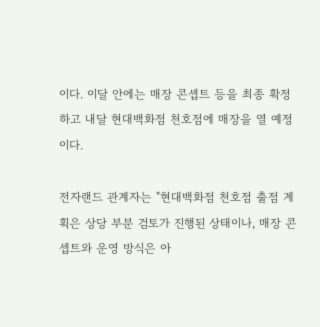이다. 이달 안에는 매장 콘셉트 등을 최종 확정하고 내달 현대백화점 천호점에 매장을 열 예정이다.

전자랜드 관계자는 "현대백화점 천호점 출점 계획은 상당 부분 검토가 진행된 상태이나, 매장 콘셉트와 운영 방식은 아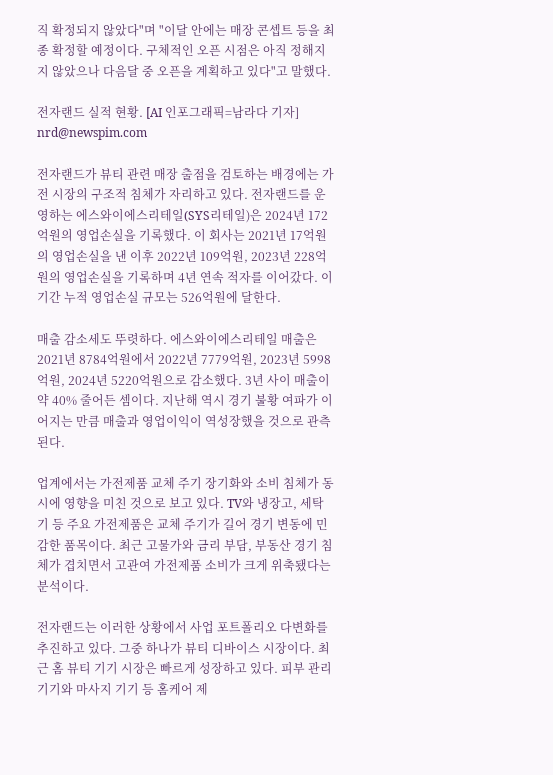직 확정되지 않았다"며 "이달 안에는 매장 콘셉트 등을 최종 확정할 예정이다. 구체적인 오픈 시점은 아직 정해지지 않았으나 다음달 중 오픈을 계획하고 있다"고 말했다.

전자랜드 실적 현황. [AI 인포그래픽=남라다 기자] nrd@newspim.com

전자랜드가 뷰티 관련 매장 출점을 검토하는 배경에는 가전 시장의 구조적 침체가 자리하고 있다. 전자랜드를 운영하는 에스와이에스리테일(SYS리테일)은 2024년 172억원의 영업손실을 기록했다. 이 회사는 2021년 17억원의 영업손실을 낸 이후 2022년 109억원, 2023년 228억원의 영업손실을 기록하며 4년 연속 적자를 이어갔다. 이 기간 누적 영업손실 규모는 526억원에 달한다.

매출 감소세도 뚜렷하다. 에스와이에스리테일 매출은 2021년 8784억원에서 2022년 7779억원, 2023년 5998억원, 2024년 5220억원으로 감소했다. 3년 사이 매출이 약 40% 줄어든 셈이다. 지난해 역시 경기 불황 여파가 이어지는 만큼 매출과 영업이익이 역성장했을 것으로 관측된다.

업계에서는 가전제품 교체 주기 장기화와 소비 침체가 동시에 영향을 미친 것으로 보고 있다. TV와 냉장고, 세탁기 등 주요 가전제품은 교체 주기가 길어 경기 변동에 민감한 품목이다. 최근 고물가와 금리 부담, 부동산 경기 침체가 겹치면서 고관여 가전제품 소비가 크게 위축됐다는 분석이다.

전자랜드는 이러한 상황에서 사업 포트폴리오 다변화를 추진하고 있다. 그중 하나가 뷰티 디바이스 시장이다. 최근 홈 뷰티 기기 시장은 빠르게 성장하고 있다. 피부 관리 기기와 마사지 기기 등 홈케어 제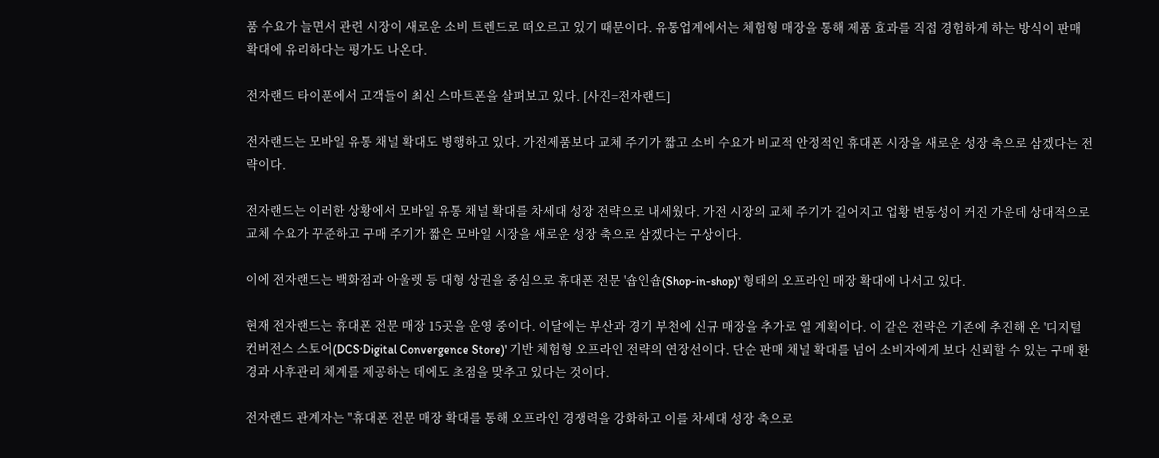품 수요가 늘면서 관련 시장이 새로운 소비 트렌드로 떠오르고 있기 때문이다. 유통업계에서는 체험형 매장을 통해 제품 효과를 직접 경험하게 하는 방식이 판매 확대에 유리하다는 평가도 나온다.

전자랜드 타이푼에서 고객들이 최신 스마트폰을 살펴보고 있다. [사진=전자랜드]

전자랜드는 모바일 유통 채널 확대도 병행하고 있다. 가전제품보다 교체 주기가 짧고 소비 수요가 비교적 안정적인 휴대폰 시장을 새로운 성장 축으로 삼겠다는 전략이다.

전자랜드는 이러한 상황에서 모바일 유통 채널 확대를 차세대 성장 전략으로 내세웠다. 가전 시장의 교체 주기가 길어지고 업황 변동성이 커진 가운데 상대적으로 교체 수요가 꾸준하고 구매 주기가 짧은 모바일 시장을 새로운 성장 축으로 삼겠다는 구상이다.

이에 전자랜드는 백화점과 아울렛 등 대형 상권을 중심으로 휴대폰 전문 '숍인숍(Shop-in-shop)' 형태의 오프라인 매장 확대에 나서고 있다.

현재 전자랜드는 휴대폰 전문 매장 15곳을 운영 중이다. 이달에는 부산과 경기 부천에 신규 매장을 추가로 열 계획이다. 이 같은 전략은 기존에 추진해 온 '디지털 컨버전스 스토어(DCS·Digital Convergence Store)' 기반 체험형 오프라인 전략의 연장선이다. 단순 판매 채널 확대를 넘어 소비자에게 보다 신뢰할 수 있는 구매 환경과 사후관리 체계를 제공하는 데에도 초점을 맞추고 있다는 것이다.

전자랜드 관계자는 "휴대폰 전문 매장 확대를 통해 오프라인 경쟁력을 강화하고 이를 차세대 성장 축으로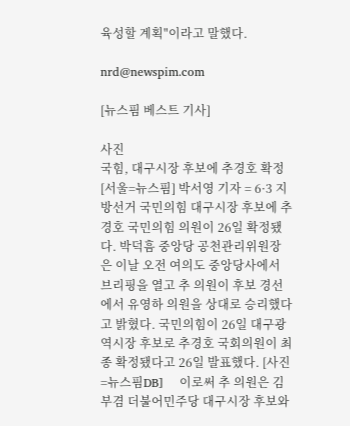육성할 계획"이라고 말했다.

nrd@newspim.com

[뉴스핌 베스트 기사]

사진
국힘, 대구시장 후보에 추경호 확정 [서울=뉴스핌] 박서영 기자 = 6·3 지방선거 국민의힘 대구시장 후보에 추경호 국민의힘 의원이 26일 확정됐다. 박덕흠 중앙당 공천관리위원장은 이날 오전 여의도 중앙당사에서 브리핑을 열고 추 의원이 후보 경선에서 유영하 의원을 상대로 승리했다고 밝혔다. 국민의힘이 26일 대구광역시장 후보로 추경호 국회의원이 최종 확정됐다고 26일 발표했다. [사진=뉴스핌DB]    이로써 추 의원은 김부겸 더불어민주당 대구시장 후보와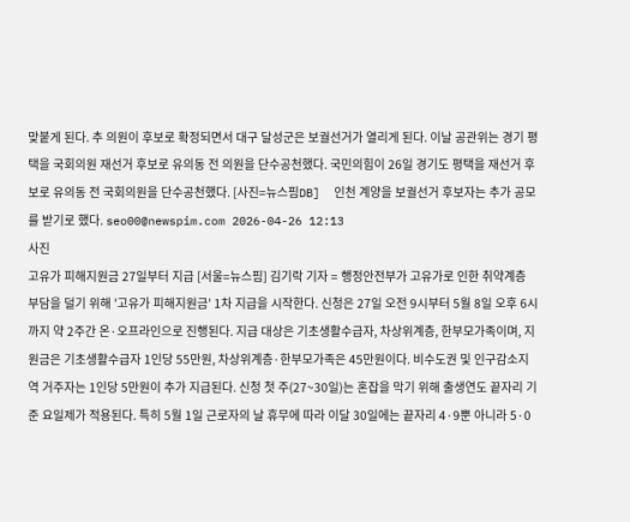맞붙게 된다. 추 의원이 후보로 확정되면서 대구 달성군은 보궐선거가 열리게 된다. 이날 공관위는 경기 평택을 국회의원 재선거 후보로 유의동 전 의원을 단수공천했다. 국민의힘이 26일 경기도 평택을 재선거 후보로 유의동 전 국회의원을 단수공천했다. [사진=뉴스핌DB]  인천 계양을 보궐선거 후보자는 추가 공모를 받기로 했다. seo00@newspim.com 2026-04-26 12:13
사진
고유가 피해지원금 27일부터 지급 [서울=뉴스핌] 김기락 기자 = 행정안전부가 고유가로 인한 취약계층 부담을 덜기 위해 '고유가 피해지원금' 1차 지급을 시작한다. 신청은 27일 오전 9시부터 5월 8일 오후 6시까지 약 2주간 온·오프라인으로 진행된다. 지급 대상은 기초생활수급자, 차상위계층, 한부모가족이며, 지원금은 기초생활수급자 1인당 55만원, 차상위계층·한부모가족은 45만원이다. 비수도권 및 인구감소지역 거주자는 1인당 5만원이 추가 지급된다. 신청 첫 주(27~30일)는 혼잡을 막기 위해 출생연도 끝자리 기준 요일제가 적용된다. 특히 5월 1일 근로자의 날 휴무에 따라 이달 30일에는 끝자리 4·9뿐 아니라 5·0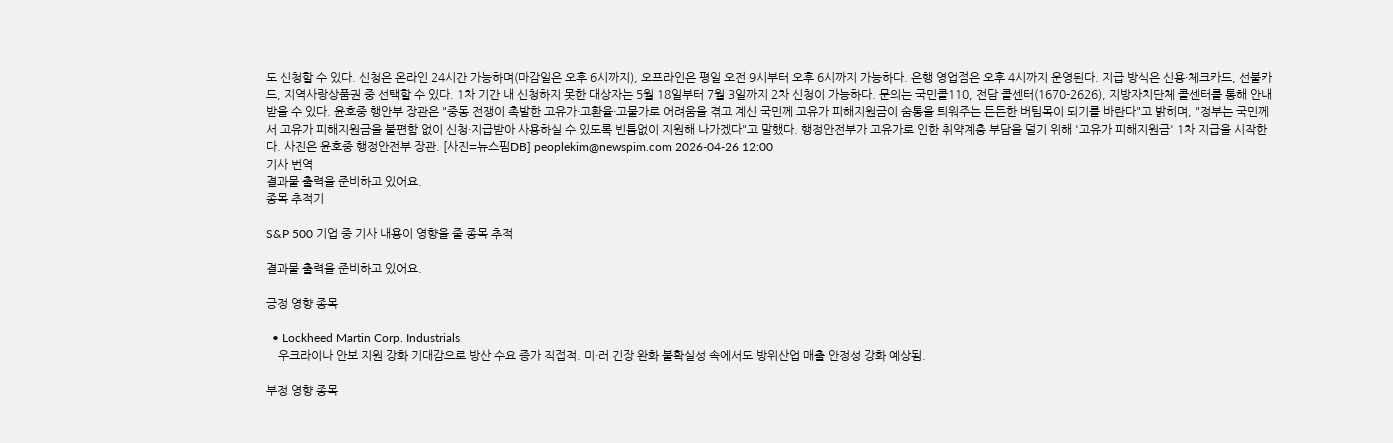도 신청할 수 있다. 신청은 온라인 24시간 가능하며(마감일은 오후 6시까지), 오프라인은 평일 오전 9시부터 오후 6시까지 가능하다. 은행 영업점은 오후 4시까지 운영된다. 지급 방식은 신용·체크카드, 선불카드, 지역사랑상품권 중 선택할 수 있다. 1차 기간 내 신청하지 못한 대상자는 5월 18일부터 7월 3일까지 2차 신청이 가능하다. 문의는 국민콜110, 전담 콜센터(1670-2626), 지방자치단체 콜센터를 통해 안내받을 수 있다. 윤호중 행안부 장관은 "중동 전쟁이 촉발한 고유가·고환율·고물가로 어려움을 겪고 계신 국민께 고유가 피해지원금이 숨통을 틔워주는 든든한 버팀목이 되기를 바란다"고 밝히며, "정부는 국민께서 고유가 피해지원금을 불편함 없이 신청·지급받아 사용하실 수 있도록 빈틈없이 지원해 나가겠다"고 말했다. 행정안전부가 고유가로 인한 취약계층 부담을 덜기 위해 '고유가 피해지원금' 1차 지급을 시작한다. 사진은 윤호중 행정안전부 장관. [사진=뉴스핌DB] peoplekim@newspim.com 2026-04-26 12:00
기사 번역
결과물 출력을 준비하고 있어요.
종목 추적기

S&P 500 기업 중 기사 내용이 영향을 줄 종목 추적

결과물 출력을 준비하고 있어요.

긍정 영향 종목

  • Lockheed Martin Corp. Industrials
    우크라이나 안보 지원 강화 기대감으로 방산 수요 증가 직접적. 미·러 긴장 완화 불확실성 속에서도 방위산업 매출 안정성 강화 예상됨.

부정 영향 종목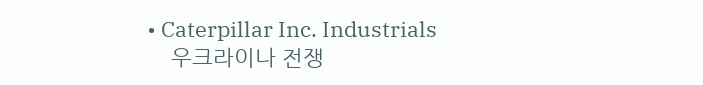• Caterpillar Inc. Industrials
    우크라이나 전쟁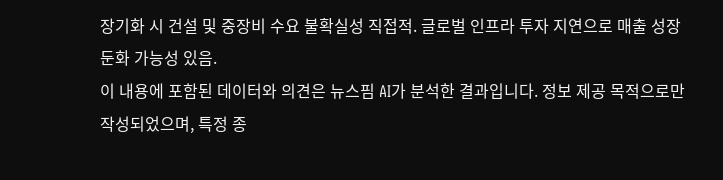장기화 시 건설 및 중장비 수요 불확실성 직접적. 글로벌 인프라 투자 지연으로 매출 성장 둔화 가능성 있음.
이 내용에 포함된 데이터와 의견은 뉴스핌 AI가 분석한 결과입니다. 정보 제공 목적으로만 작성되었으며, 특정 종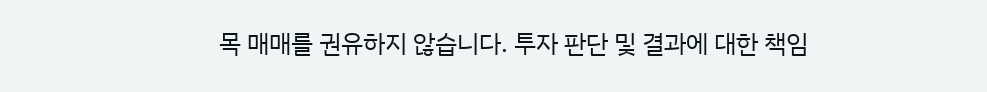목 매매를 권유하지 않습니다. 투자 판단 및 결과에 대한 책임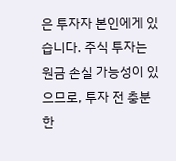은 투자자 본인에게 있습니다. 주식 투자는 원금 손실 가능성이 있으므로, 투자 전 충분한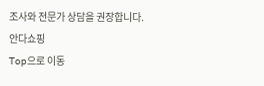조사와 전문가 상담을 권장합니다.
안다쇼핑
Top으로 이동